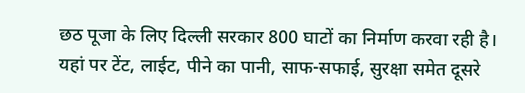छठ पूजा के लिए दिल्ली सरकार 800 घाटों का निर्माण करवा रही है। यहां पर टेंट, लाईट, पीने का पानी, साफ-सफाई, सुरक्षा समेत दूसरे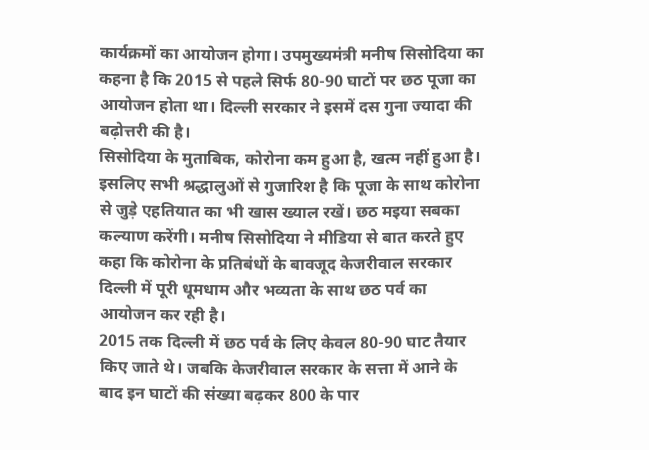कार्यक्रमों का आयोजन होगा। उपमुख्यमंत्री मनीष सिसोदिया का कहना है कि 2015 से पहले सिर्फ 80-90 घाटों पर छठ पूजा का आयोजन होता था। दिल्ली सरकार ने इसमें दस गुना ज्यादा की बढ़ोत्तरी की है।
सिसोदिया के मुताबिक, कोरोना कम हुआ है, खत्म नहीं हुआ है। इसलिए सभी श्रद्धालुओं से गुजारिश है कि पूजा के साथ कोरोना से जुड़े एहतियात का भी खास ख्याल रखें। छठ मइया सबका कल्याण करेंगी। मनीष सिसोदिया ने मीडिया से बात करते हुए कहा कि कोरोना के प्रतिबंधों के बावजूद केजरीवाल सरकार दिल्ली में पूरी धूमधाम और भव्यता के साथ छठ पर्व का आयोजन कर रही है।
2015 तक दिल्ली में छठ पर्व के लिए केवल 80-90 घाट तैयार किए जाते थे। जबकि केजरीवाल सरकार के सत्ता में आने के बाद इन घाटों की संख्या बढ़कर 800 के पार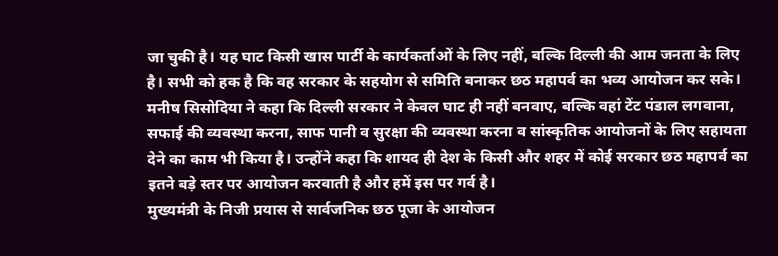जा चुकी है। यह घाट किसी खास पार्टी के कार्यकर्ताओं के लिए नहीं, बल्कि दिल्ली की आम जनता के लिए है। सभी को हक है कि वह सरकार के सहयोग से समिति बनाकर छठ महापर्व का भव्य आयोजन कर सके।
मनीष सिसोदिया ने कहा कि दिल्ली सरकार ने केवल घाट ही नहीं बनवाए, बल्कि वहां टेंट पंडाल लगवाना, सफाई की व्यवस्था करना, साफ पानी व सुरक्षा की व्यवस्था करना व सांस्कृतिक आयोजनों के लिए सहायता देने का काम भी किया है। उन्होंने कहा कि शायद ही देश के किसी और शहर में कोई सरकार छठ महापर्व का इतने बड़े स्तर पर आयोजन करवाती है और हमें इस पर गर्व है।
मुख्यमंत्री के निजी प्रयास से सार्वजनिक छठ पूजा के आयोजन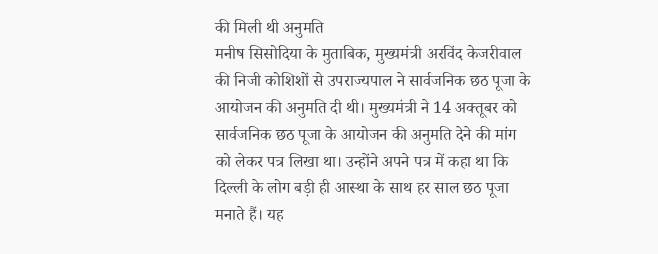की मिली थी अनुमति
मनीष सिसोदिया के मुताबिक, मुख्यमंत्री अरविंद केजरीवाल की निजी कोशिशों से उपराज्यपाल ने सार्वजनिक छठ पूजा के आयोजन की अनुमति दी थी। मुख्यमंत्री ने 14 अक्तूबर को सार्वजनिक छठ पूजा के आयोजन की अनुमति देने की मांग को लेकर पत्र लिखा था। उन्होंने अपने पत्र में कहा था कि दिल्ली के लोग बड़ी ही आस्था के साथ हर साल छठ पूजा मनाते हैं। यह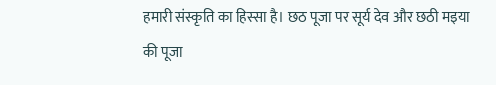हमारी संस्कृति का हिस्सा है। छठ पूजा पर सूर्य देव और छठी मइया की पूजा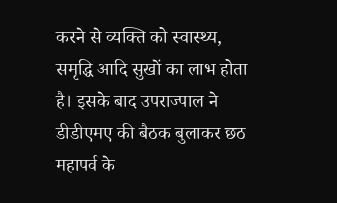करने से व्यक्ति को स्वास्थ्य, समृद्धि आदि सुखों का लाभ होता है। इसके बाद उपराज्पाल ने डीडीएमए की बैठक बुलाकर छठ महापर्व के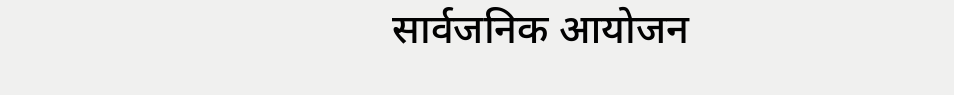सार्वजनिक आयोजन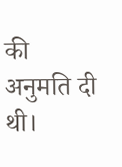की अनुमति दी थी।